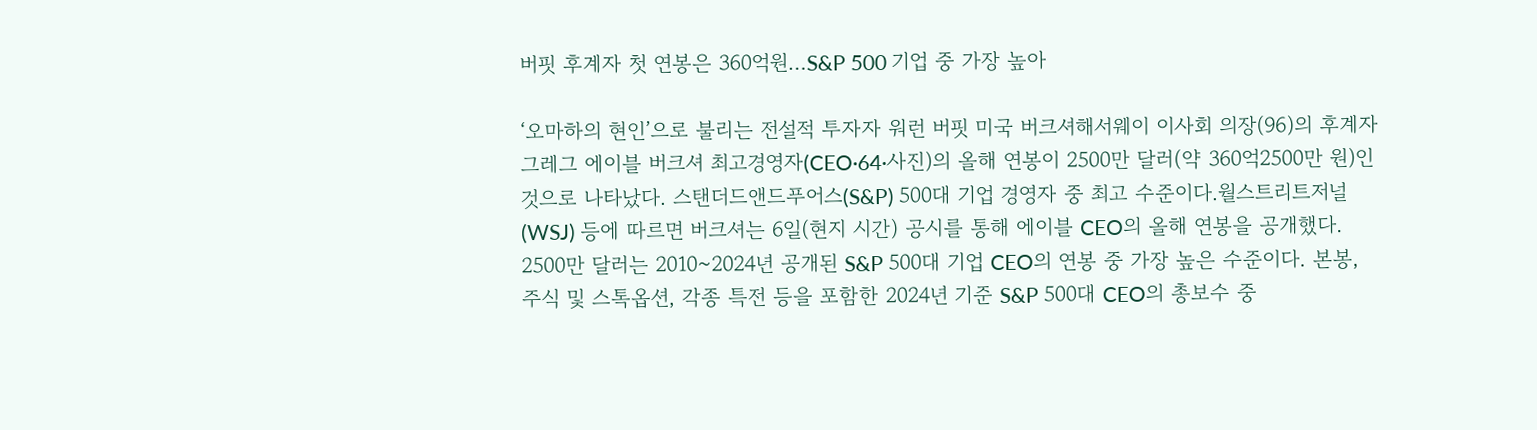버핏 후계자 첫 연봉은 360억원…S&P 500 기업 중 가장 높아

‘오마하의 현인’으로 불리는 전설적 투자자 워런 버핏 미국 버크셔해서웨이 이사회 의장(96)의 후계자 그레그 에이블 버크셔 최고경영자(CEO·64·사진)의 올해 연봉이 2500만 달러(약 360억2500만 원)인 것으로 나타났다. 스탠더드앤드푸어스(S&P) 500대 기업 경영자 중 최고 수준이다.월스트리트저널(WSJ) 등에 따르면 버크셔는 6일(현지 시간) 공시를 통해 에이블 CEO의 올해 연봉을 공개했다. 2500만 달러는 2010~2024년 공개된 S&P 500대 기업 CEO의 연봉 중 가장 높은 수준이다. 본봉, 주식 및 스톡옵션, 각종 특전 등을 포함한 2024년 기준 S&P 500대 CEO의 총보수 중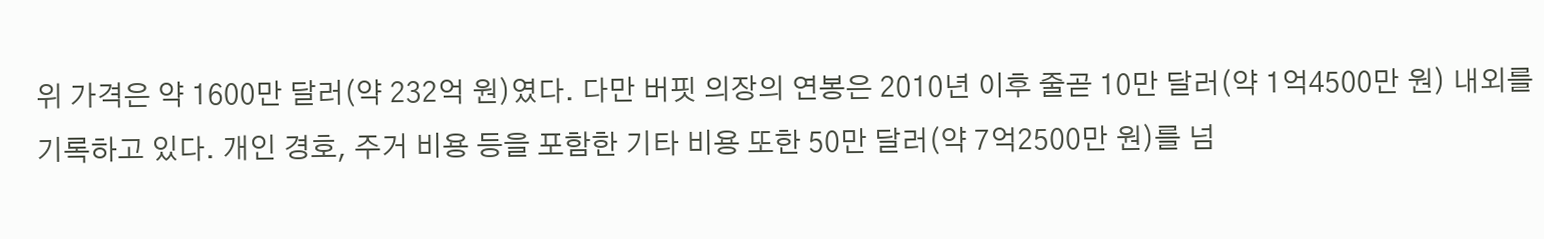위 가격은 약 1600만 달러(약 232억 원)였다. 다만 버핏 의장의 연봉은 2010년 이후 줄곧 10만 달러(약 1억4500만 원) 내외를 기록하고 있다. 개인 경호, 주거 비용 등을 포함한 기타 비용 또한 50만 달러(약 7억2500만 원)를 넘